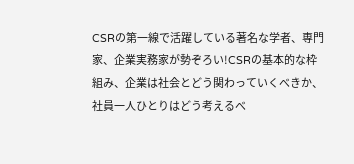CSRの第一線で活躍している著名な学者、専門家、企業実務家が勢ぞろい!CSRの基本的な枠組み、企業は社会とどう関わっていくべきか、社員一人ひとりはどう考えるべ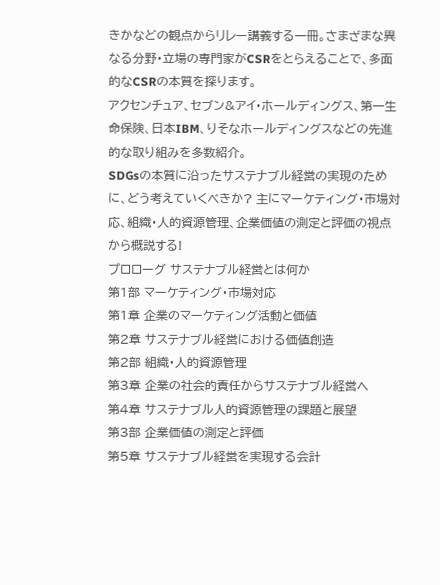きかなどの観点からリレー講義する一冊。さまざまな異なる分野・立場の専門家がCSRをとらえることで、多面的なCSRの本質を探ります。
アクセンチュア、セブン&アイ・ホールディングス、第一生命保険、日本IBM、りそなホールディングスなどの先進的な取り組みを多数紹介。
SDGsの本質に沿ったサステナブル経営の実現のために、どう考えていくべきか? 主にマーケティング・市場対応、組織・人的資源管理、企業価値の測定と評価の視点から概説する!
プロローグ サステナブル経営とは何か
第1部 マーケティング・市場対応
第1章 企業のマーケティング活動と価値
第2章 サステナブル経営における価値創造
第2部 組織・人的資源管理
第3章 企業の社会的責任からサステナブル経営へ
第4章 サステナブル人的資源管理の課題と展望
第3部 企業価値の測定と評価
第5章 サステナブル経営を実現する会計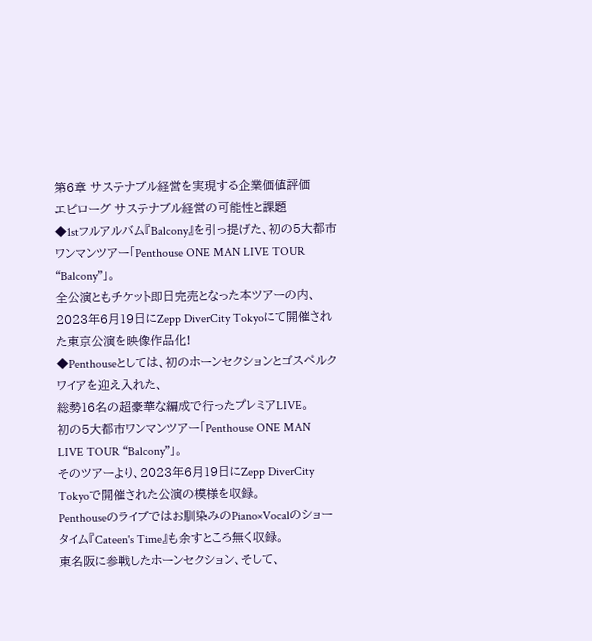第6章 サステナブル経営を実現する企業価値評価
エピローグ サステナブル経営の可能性と課題
◆1stフルアルバム『Balcony』を引っ提げた、初の5大都市ワンマンツアー「Penthouse ONE MAN LIVE TOUR “Balcony”」。
全公演ともチケット即日完売となった本ツアーの内、2023年6月19日にZepp DiverCity Tokyoにて開催された東京公演を映像作品化!
◆Penthouseとしては、初のホーンセクションとゴスペルクワイアを迎え入れた、
総勢16名の超豪華な編成で行ったプレミアLIVE。
初の5大都市ワンマンツアー「Penthouse ONE MAN LIVE TOUR “Balcony”」。
そのツアーより、2023年6月19日にZepp DiverCity Tokyoで開催された公演の模様を収録。
Penthouseのライブではお馴染みのPiano×Vocalのショータイム『Cateen's Time』も余すところ無く収録。
東名阪に参戦したホーンセクション、そして、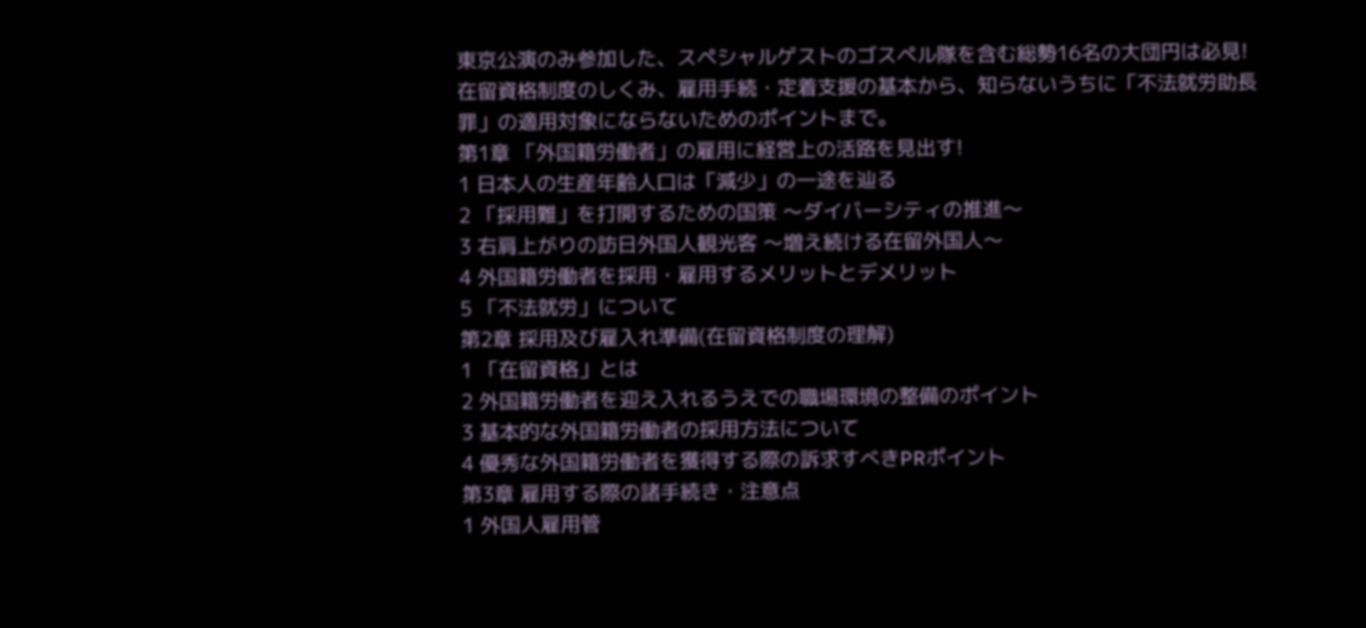東京公演のみ参加した、スペシャルゲストのゴスペル隊を含む総勢16名の大団円は必見!
在留資格制度のしくみ、雇用手続・定着支援の基本から、知らないうちに「不法就労助長罪」の適用対象にならないためのポイントまで。
第1章 「外国籍労働者」の雇用に経営上の活路を見出す!
1 日本人の生産年齢人口は「減少」の一途を辿る
2 「採用難」を打開するための国策 〜ダイバーシティの推進〜
3 右肩上がりの訪日外国人観光客 〜増え続ける在留外国人〜
4 外国籍労働者を採用・雇用するメリットとデメリット
5 「不法就労」について
第2章 採用及び雇入れ準備(在留資格制度の理解)
1 「在留資格」とは
2 外国籍労働者を迎え入れるうえでの職場環境の整備のポイント
3 基本的な外国籍労働者の採用方法について
4 優秀な外国籍労働者を獲得する際の訴求すべきPRポイント
第3章 雇用する際の諸手続き・注意点
1 外国人雇用管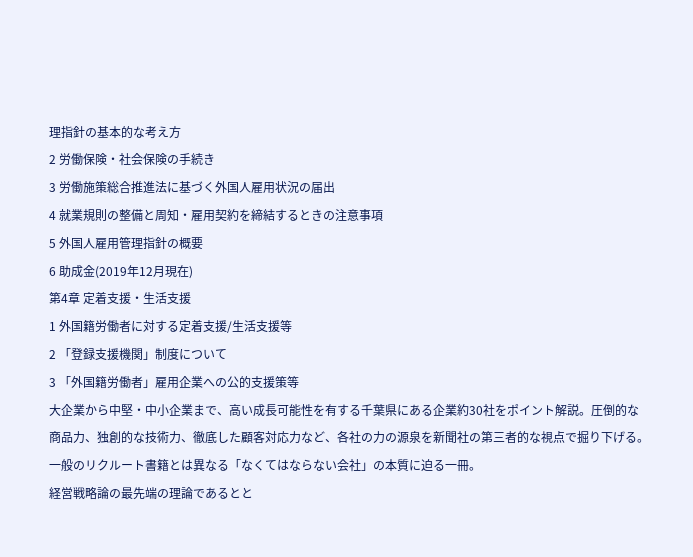理指針の基本的な考え方
2 労働保険・社会保険の手続き
3 労働施策総合推進法に基づく外国人雇用状況の届出
4 就業規則の整備と周知・雇用契約を締結するときの注意事項
5 外国人雇用管理指針の概要
6 助成金(2019年12月現在)
第4章 定着支援・生活支援
1 外国籍労働者に対する定着支援/生活支援等
2 「登録支援機関」制度について
3 「外国籍労働者」雇用企業への公的支援策等
大企業から中堅・中小企業まで、高い成長可能性を有する千葉県にある企業約30社をポイント解説。圧倒的な商品力、独創的な技術力、徹底した顧客対応力など、各社の力の源泉を新聞社の第三者的な視点で掘り下げる。一般のリクルート書籍とは異なる「なくてはならない会社」の本質に迫る一冊。
経営戦略論の最先端の理論であるとと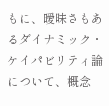もに、曖昧さもあるダイナミック・ケイパビリティ論について、概念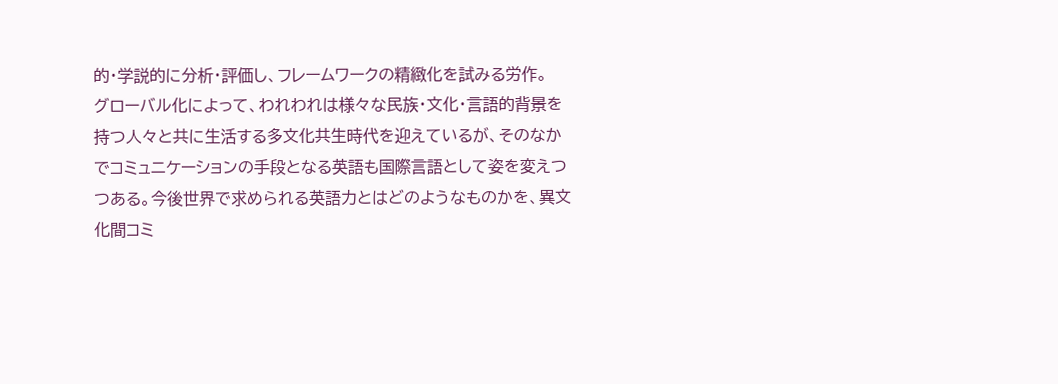的・学説的に分析・評価し、フレームワークの精緻化を試みる労作。
グローバル化によって、われわれは様々な民族・文化・言語的背景を持つ人々と共に生活する多文化共生時代を迎えているが、そのなかでコミュニケーションの手段となる英語も国際言語として姿を変えつつある。今後世界で求められる英語力とはどのようなものかを、異文化間コミ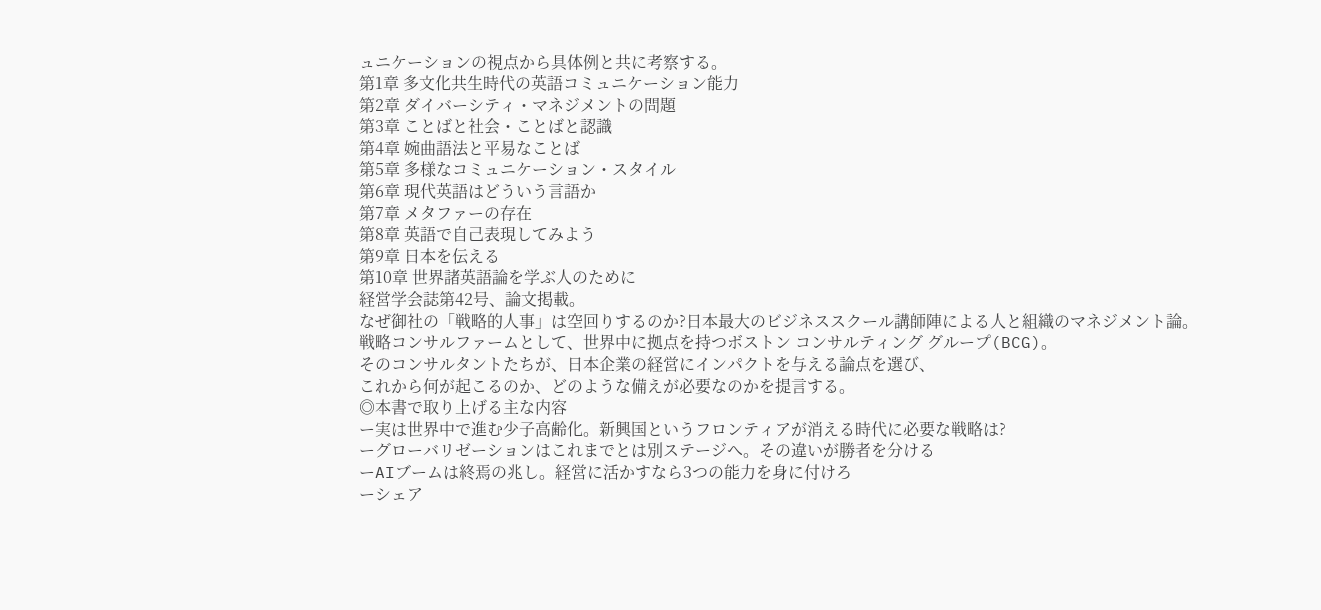ュニケーションの視点から具体例と共に考察する。
第1章 多文化共生時代の英語コミュニケーション能力
第2章 ダイバーシティ・マネジメントの問題
第3章 ことばと社会・ことばと認識
第4章 婉曲語法と平易なことば
第5章 多様なコミュニケーション・スタイル
第6章 現代英語はどういう言語か
第7章 メタファーの存在
第8章 英語で自己表現してみよう
第9章 日本を伝える
第10章 世界諸英語論を学ぶ人のために
経営学会誌第42号、論文掲載。
なぜ御社の「戦略的人事」は空回りするのか?日本最大のビジネススクール講師陣による人と組織のマネジメント論。
戦略コンサルファームとして、世界中に拠点を持つボストン コンサルティング グループ(BCG)。
そのコンサルタントたちが、日本企業の経営にインパクトを与える論点を選び、
これから何が起こるのか、どのような備えが必要なのかを提言する。
◎本書で取り上げる主な内容
ー実は世界中で進む少子高齢化。新興国というフロンティアが消える時代に必要な戦略は?
ーグローバリゼーションはこれまでとは別ステージへ。その違いが勝者を分ける
ーAIブームは終焉の兆し。経営に活かすなら3つの能力を身に付けろ
ーシェア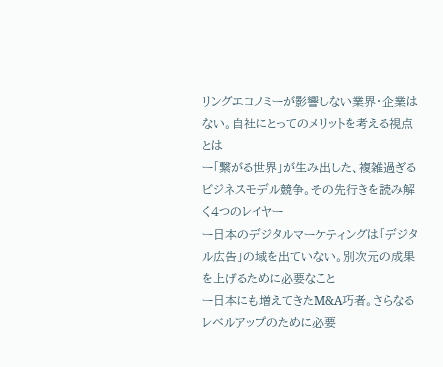リングエコノミーが影響しない業界・企業はない。自社にとってのメリットを考える視点とは
ー「繋がる世界」が生み出した、複雑過ぎるビジネスモデル競争。その先行きを読み解く4つのレイヤー
ー日本のデジタルマーケティングは「デジタル広告」の域を出ていない。別次元の成果を上げるために必要なこと
ー日本にも増えてきたM&A巧者。さらなるレベルアップのために必要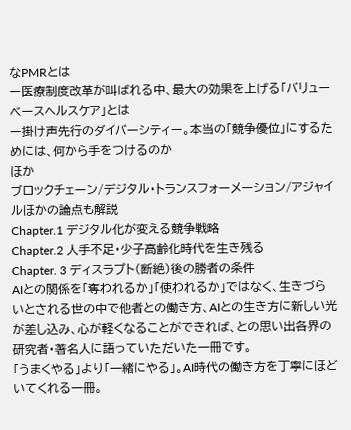なPMRとは
ー医療制度改革が叫ばれる中、最大の効果を上げる「バリューベースヘルスケア」とは
ー掛け声先行のダイバーシティー。本当の「競争優位」にするためには、何から手をつけるのか
ほか
ブロックチェーン/デジタル・トランスフォーメーション/アジャイルほかの論点も解説
Chapter.1 デジタル化が変える競争戦略
Chapter.2 人手不足・少子高齢化時代を生き残る
Chapter. 3 ディスラプト(断絶)後の勝者の条件
AIとの関係を「奪われるか」「使われるか」ではなく、生きづらいとされる世の中で他者との働き方、AIとの生き方に新しい光が差し込み、心が軽くなることができれば、との思い出各界の研究者・著名人に語っていただいた一冊です。
「うまくやる」より「一緒にやる」。AI時代の働き方を丁寧にほどいてくれる一冊。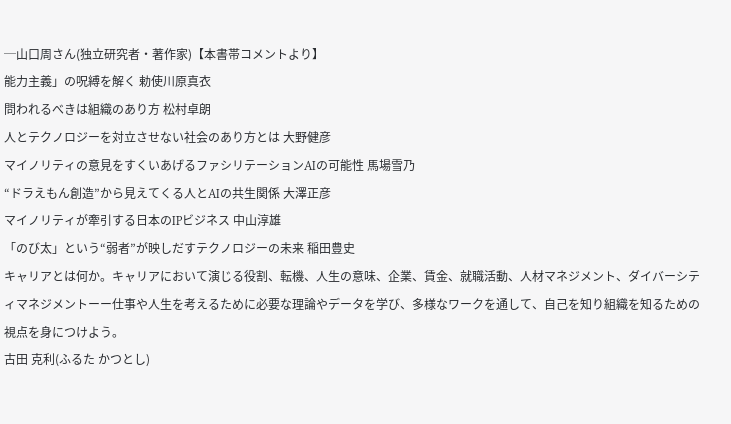─山口周さん(独立研究者・著作家)【本書帯コメントより】
能力主義」の呪縛を解く 勅使川原真衣
問われるべきは組織のあり方 松村卓朗
人とテクノロジーを対立させない社会のあり方とは 大野健彦
マイノリティの意見をすくいあげるファシリテーションAIの可能性 馬場雪乃
“ドラえもん創造”から見えてくる人とAIの共生関係 大澤正彦
マイノリティが牽引する日本のIPビジネス 中山淳雄
「のび太」という“弱者”が映しだすテクノロジーの未来 稲田豊史
キャリアとは何か。キャリアにおいて演じる役割、転機、人生の意味、企業、賃金、就職活動、人材マネジメント、ダイバーシティマネジメントーー仕事や人生を考えるために必要な理論やデータを学び、多様なワークを通して、自己を知り組織を知るための視点を身につけよう。
古田 克利(ふるた かつとし)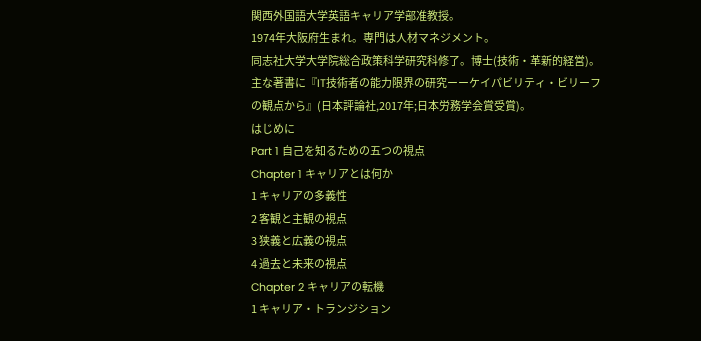関西外国語大学英語キャリア学部准教授。
1974年大阪府生まれ。専門は人材マネジメント。
同志社大学大学院総合政策科学研究科修了。博士(技術・革新的経営)。
主な著書に『IT技術者の能力限界の研究ーーケイパビリティ・ビリーフの観点から』(日本評論社,2017年;日本労務学会賞受賞)。
はじめに
Part 1 自己を知るための五つの視点
Chapter 1 キャリアとは何か
1 キャリアの多義性
2 客観と主観の視点
3 狭義と広義の視点
4 過去と未来の視点
Chapter 2 キャリアの転機
1 キャリア・トランジション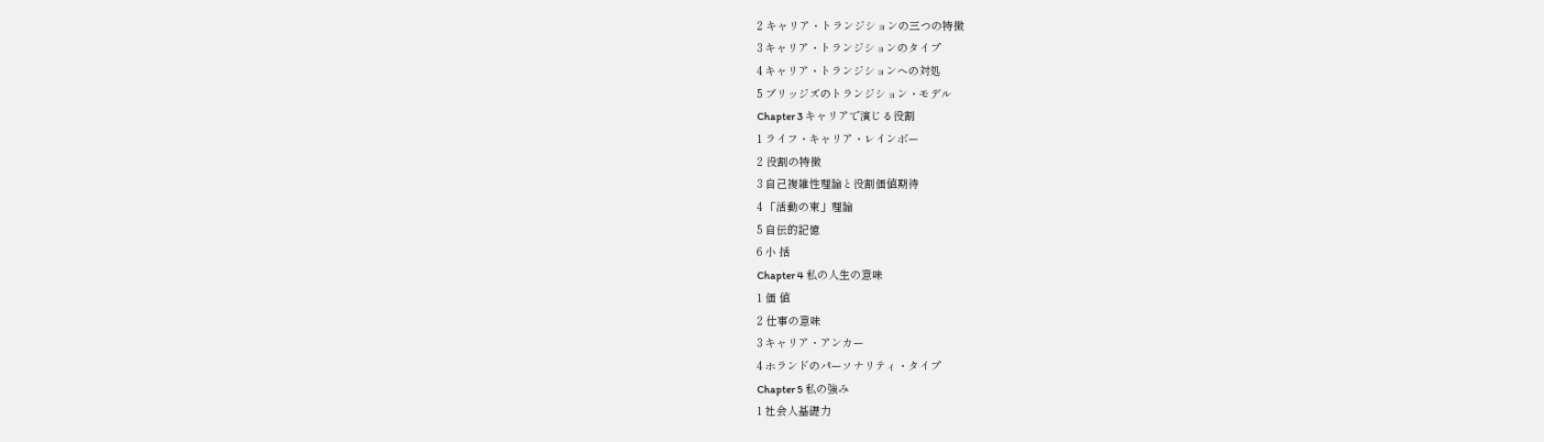2 キャリア・トランジションの三つの特徴
3 キャリア・トランジションのタイプ
4 キャリア・トランジションへの対処
5 ブリッジズのトランジション・モデル
Chapter 3 キャリアで演じる役割
1 ライフ・キャリア・レインボー
2 役割の特徴
3 自己複雑性理論と役割価値期待
4 「活動の束」理論
5 自伝的記憶
6 小 括
Chapter 4 私の人生の意味
1 価 値
2 仕事の意味
3 キャリア・アンカー
4 ホランドのパーソナリティ・タイプ
Chapter 5 私の強み
1 社会人基礎力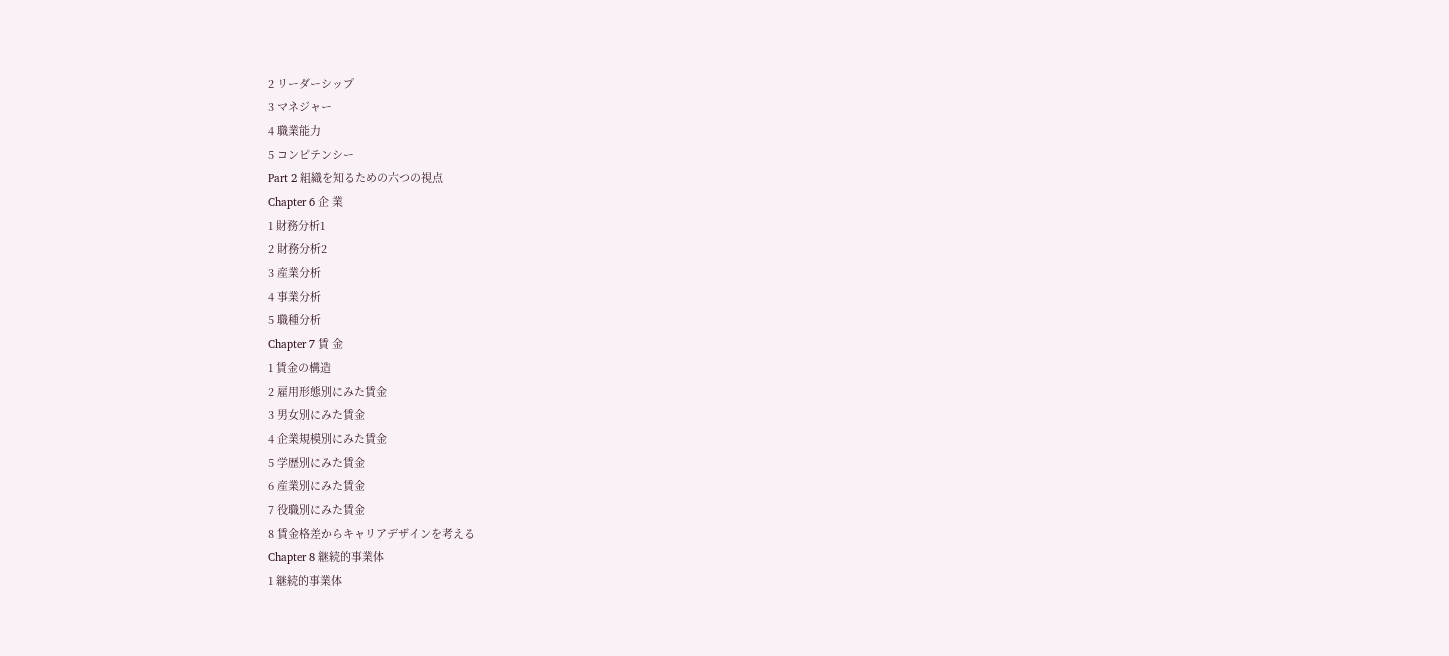2 リーダーシップ
3 マネジャー
4 職業能力
5 コンピテンシー
Part 2 組織を知るための六つの視点
Chapter 6 企 業
1 財務分析1
2 財務分析2
3 産業分析
4 事業分析
5 職種分析
Chapter 7 賃 金
1 賃金の構造
2 雇用形態別にみた賃金
3 男女別にみた賃金
4 企業規模別にみた賃金
5 学歴別にみた賃金
6 産業別にみた賃金
7 役職別にみた賃金
8 賃金格差からキャリアデザインを考える
Chapter 8 継続的事業体
1 継続的事業体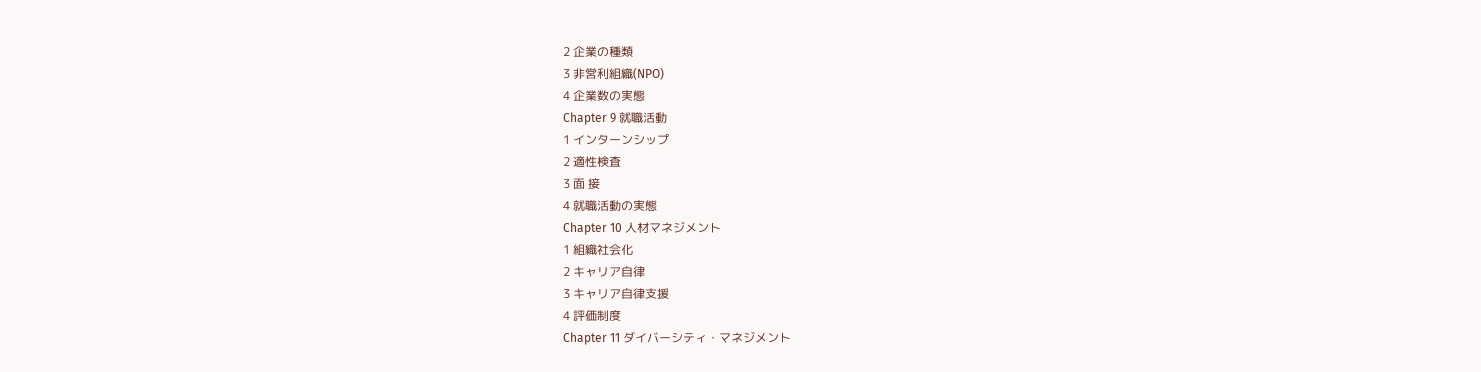2 企業の種類
3 非営利組織(NPO)
4 企業数の実態
Chapter 9 就職活動
1 インターンシップ
2 適性検査
3 面 接
4 就職活動の実態
Chapter 10 人材マネジメント
1 組織社会化
2 キャリア自律
3 キャリア自律支援
4 評価制度
Chapter 11 ダイバーシティ・マネジメント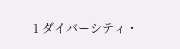1 ダイバーシティ・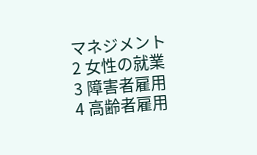マネジメント
2 女性の就業
3 障害者雇用
4 高齢者雇用